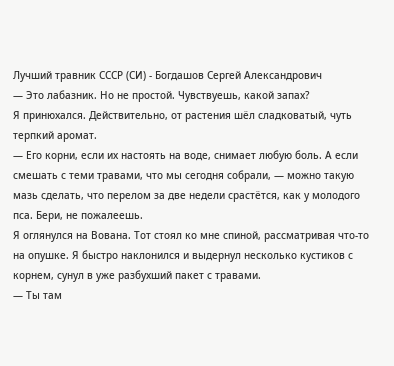Лучший травник СССР (СИ) - Богдашов Сергей Александрович
— Это лабазник. Но не простой. Чувствуешь, какой запах?
Я принюхался. Действительно, от растения шёл сладковатый, чуть терпкий аромат.
— Его корни, если их настоять на воде, снимает любую боль. А если смешать с теми травами, что мы сегодня собрали, — можно такую мазь сделать, что перелом за две недели срастётся, как у молодого пса. Бери, не пожалеешь.
Я оглянулся на Вована. Тот стоял ко мне спиной, рассматривая что-то на опушке. Я быстро наклонился и выдернул несколько кустиков с корнем, сунул в уже разбухший пакет с травами.
— Ты там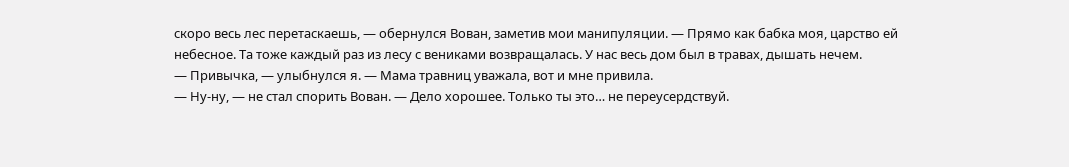скоро весь лес перетаскаешь, — обернулся Вован, заметив мои манипуляции. — Прямо как бабка моя, царство ей небесное. Та тоже каждый раз из лесу с вениками возвращалась. У нас весь дом был в травах, дышать нечем.
— Привычка, — улыбнулся я. — Мама травниц уважала, вот и мне привила.
— Ну-ну, — не стал спорить Вован. — Дело хорошее. Только ты это… не переусердствуй.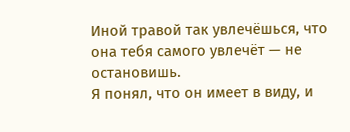Иной травой так увлечёшься, что она тебя самого увлечёт — не остановишь.
Я понял, что он имеет в виду, и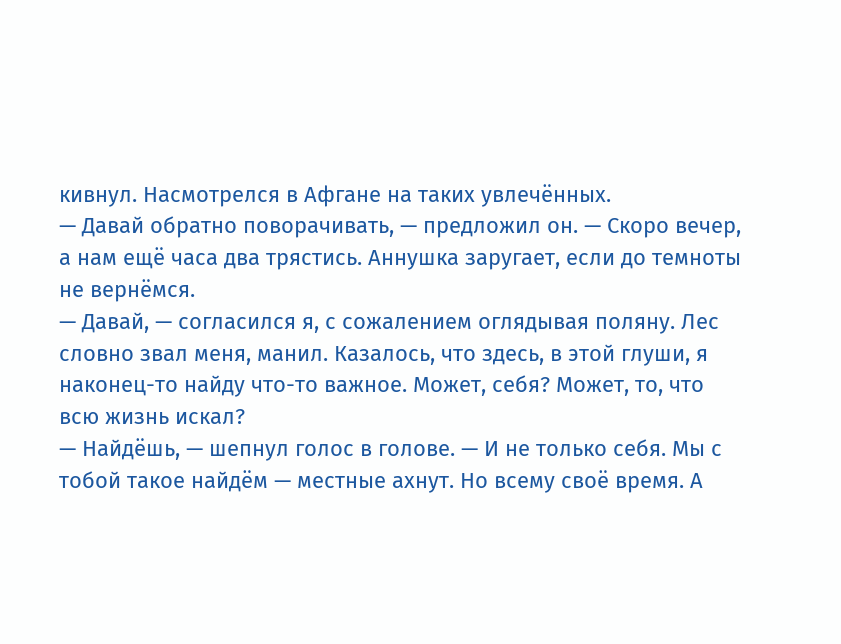кивнул. Насмотрелся в Афгане на таких увлечённых.
— Давай обратно поворачивать, — предложил он. — Скоро вечер, а нам ещё часа два трястись. Аннушка заругает, если до темноты не вернёмся.
— Давай, — согласился я, с сожалением оглядывая поляну. Лес словно звал меня, манил. Казалось, что здесь, в этой глуши, я наконец-то найду что-то важное. Может, себя? Может, то, что всю жизнь искал?
— Найдёшь, — шепнул голос в голове. — И не только себя. Мы с тобой такое найдём — местные ахнут. Но всему своё время. А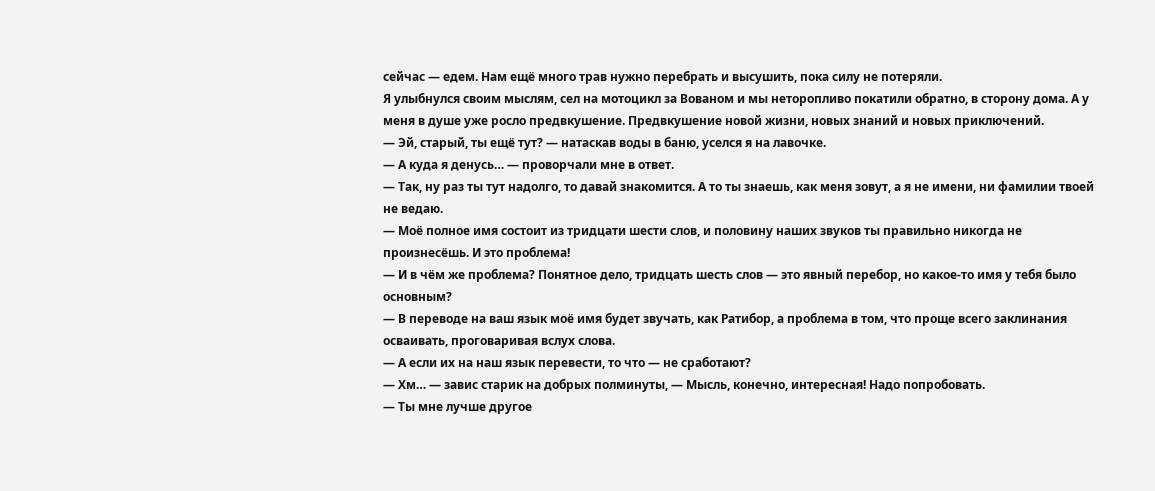сейчас — едем. Нам ещё много трав нужно перебрать и высушить, пока силу не потеряли.
Я улыбнулся своим мыслям, сел на мотоцикл за Вованом и мы неторопливо покатили обратно, в сторону дома. А у меня в душе уже росло предвкушение. Предвкушение новой жизни, новых знаний и новых приключений.
— Эй, старый, ты ещё тут? — натаскав воды в баню, уселся я на лавочке.
— А куда я денусь… — проворчали мне в ответ.
— Так, ну раз ты тут надолго, то давай знакомится. А то ты знаешь, как меня зовут, а я не имени, ни фамилии твоей не ведаю.
— Моё полное имя состоит из тридцати шести слов, и половину наших звуков ты правильно никогда не произнесёшь. И это проблема!
— И в чём же проблема? Понятное дело, тридцать шесть слов — это явный перебор, но какое-то имя у тебя было основным?
— В переводе на ваш язык моё имя будет звучать, как Ратибор, а проблема в том, что проще всего заклинания осваивать, проговаривая вслух слова.
— А если их на наш язык перевести, то что — не сработают?
— Хм… — завис старик на добрых полминуты, — Мысль, конечно, интересная! Надо попробовать.
— Ты мне лучше другое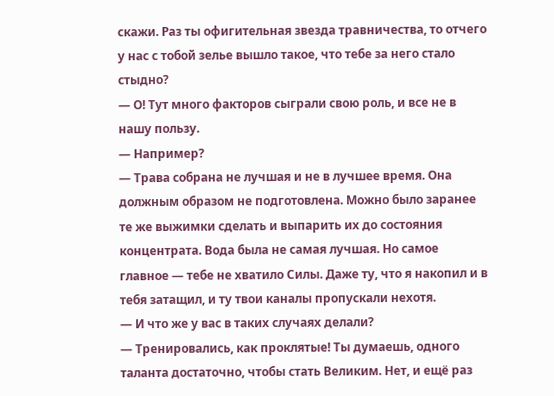скажи. Раз ты офигительная звезда травничества, то отчего у нас с тобой зелье вышло такое, что тебе за него стало стыдно?
— О! Тут много факторов сыграли свою роль, и все не в нашу пользу.
— Например?
— Трава собрана не лучшая и не в лучшее время. Она должным образом не подготовлена. Можно было заранее те же выжимки сделать и выпарить их до состояния концентрата. Вода была не самая лучшая. Но самое главное — тебе не хватило Силы. Даже ту, что я накопил и в тебя затащил, и ту твои каналы пропускали нехотя.
— И что же у вас в таких случаях делали?
— Тренировались, как проклятые! Ты думаешь, одного таланта достаточно, чтобы стать Великим. Нет, и ещё раз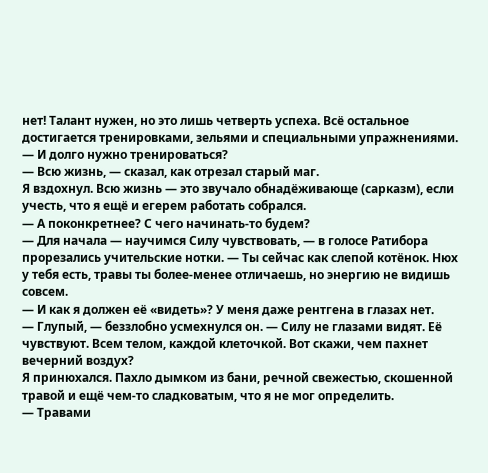нет! Талант нужен, но это лишь четверть успеха. Всё остальное достигается тренировками, зельями и специальными упражнениями.
— И долго нужно тренироваться?
— Всю жизнь, — сказал, как отрезал старый маг.
Я вздохнул. Всю жизнь — это звучало обнадёживающе (сарказм), если учесть, что я ещё и егерем работать собрался.
— А поконкретнее? С чего начинать-то будем?
— Для начала — научимся Силу чувствовать, — в голосе Ратибора прорезались учительские нотки. — Ты сейчас как слепой котёнок. Нюх у тебя есть, травы ты более-менее отличаешь, но энергию не видишь совсем.
— И как я должен её «видеть»? У меня даже рентгена в глазах нет.
— Глупый, — беззлобно усмехнулся он. — Силу не глазами видят. Её чувствуют. Всем телом, каждой клеточкой. Вот скажи, чем пахнет вечерний воздух?
Я принюхался. Пахло дымком из бани, речной свежестью, скошенной травой и ещё чем-то сладковатым, что я не мог определить.
— Травами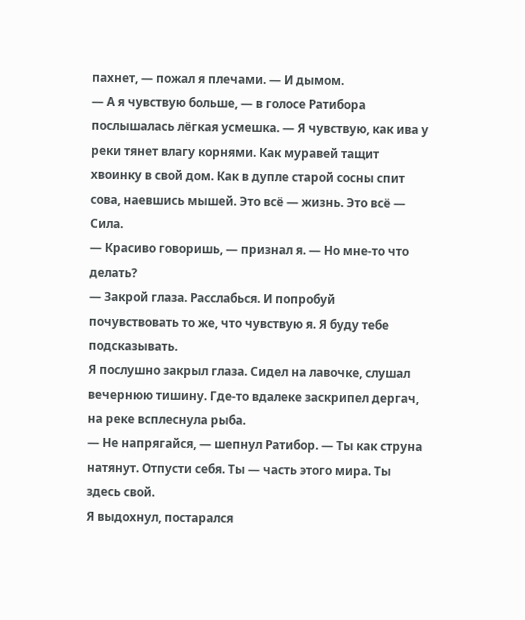пахнет, — пожал я плечами. — И дымом.
— А я чувствую больше, — в голосе Ратибора послышалась лёгкая усмешка. — Я чувствую, как ива у реки тянет влагу корнями. Как муравей тащит хвоинку в свой дом. Как в дупле старой сосны спит сова, наевшись мышей. Это всё — жизнь. Это всё — Сила.
— Красиво говоришь, — признал я. — Но мне-то что делать?
— Закрой глаза. Расслабься. И попробуй почувствовать то же, что чувствую я. Я буду тебе подсказывать.
Я послушно закрыл глаза. Сидел на лавочке, слушал вечернюю тишину. Где-то вдалеке заскрипел дергач, на реке всплеснула рыба.
— Не напрягайся, — шепнул Ратибор. — Ты как струна натянут. Отпусти себя. Ты — часть этого мира. Ты здесь свой.
Я выдохнул, постарался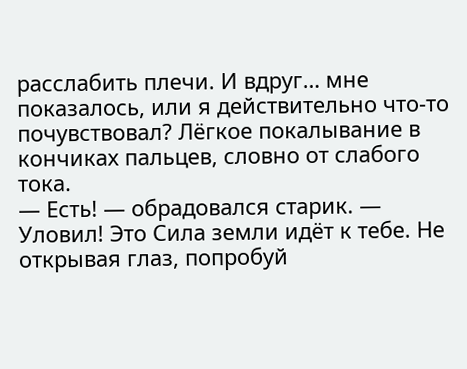расслабить плечи. И вдруг… мне показалось, или я действительно что-то почувствовал? Лёгкое покалывание в кончиках пальцев, словно от слабого тока.
— Есть! — обрадовался старик. — Уловил! Это Сила земли идёт к тебе. Не открывая глаз, попробуй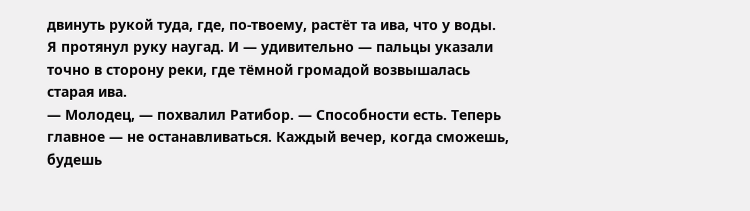двинуть рукой туда, где, по-твоему, растёт та ива, что у воды.
Я протянул руку наугад. И — удивительно — пальцы указали точно в сторону реки, где тёмной громадой возвышалась старая ива.
— Молодец, — похвалил Ратибор. — Способности есть. Теперь главное — не останавливаться. Каждый вечер, когда сможешь, будешь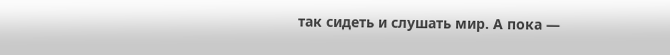так сидеть и слушать мир. А пока —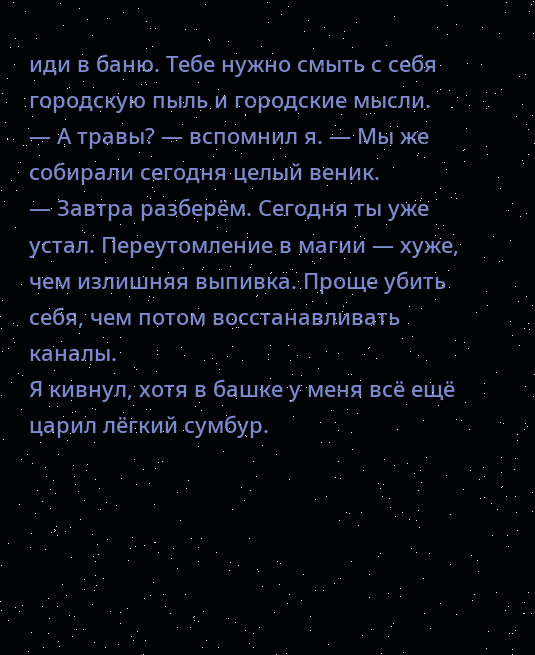иди в баню. Тебе нужно смыть с себя городскую пыль и городские мысли.
— А травы? — вспомнил я. — Мы же собирали сегодня целый веник.
— Завтра разберём. Сегодня ты уже устал. Переутомление в магии — хуже, чем излишняя выпивка. Проще убить себя, чем потом восстанавливать каналы.
Я кивнул, хотя в башке у меня всё ещё царил лёгкий сумбур.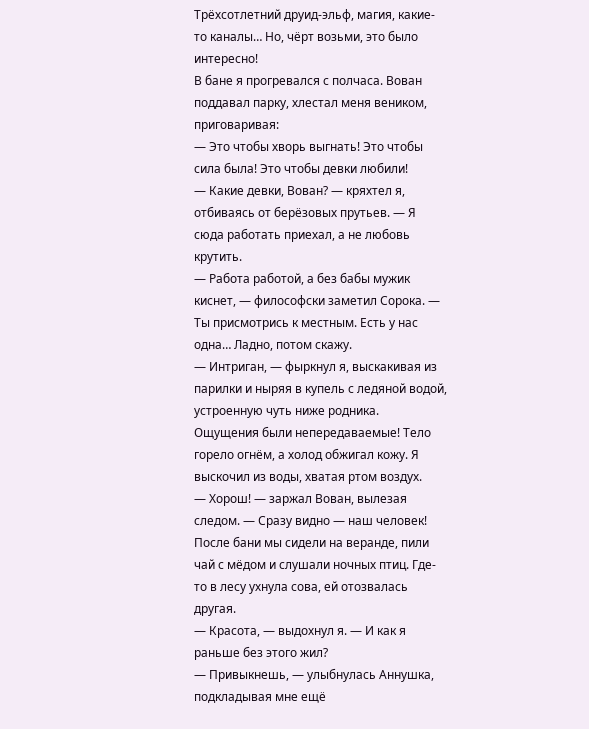Трёхсотлетний друид-эльф, магия, какие-то каналы… Но, чёрт возьми, это было интересно!
В бане я прогревался с полчаса. Вован поддавал парку, хлестал меня веником, приговаривая:
— Это чтобы хворь выгнать! Это чтобы сила была! Это чтобы девки любили!
— Какие девки, Вован? — кряхтел я, отбиваясь от берёзовых прутьев. — Я сюда работать приехал, а не любовь крутить.
— Работа работой, а без бабы мужик киснет, — философски заметил Сорока. — Ты присмотрись к местным. Есть у нас одна… Ладно, потом скажу.
— Интриган, — фыркнул я, выскакивая из парилки и ныряя в купель с ледяной водой, устроенную чуть ниже родника.
Ощущения были непередаваемые! Тело горело огнём, а холод обжигал кожу. Я выскочил из воды, хватая ртом воздух.
— Хорош! — заржал Вован, вылезая следом. — Сразу видно — наш человек!
После бани мы сидели на веранде, пили чай с мёдом и слушали ночных птиц. Где-то в лесу ухнула сова, ей отозвалась другая.
— Красота, — выдохнул я. — И как я раньше без этого жил?
— Привыкнешь, — улыбнулась Аннушка, подкладывая мне ещё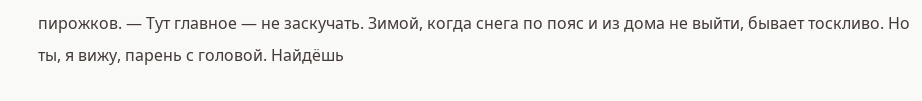пирожков. — Тут главное — не заскучать. Зимой, когда снега по пояс и из дома не выйти, бывает тоскливо. Но ты, я вижу, парень с головой. Найдёшь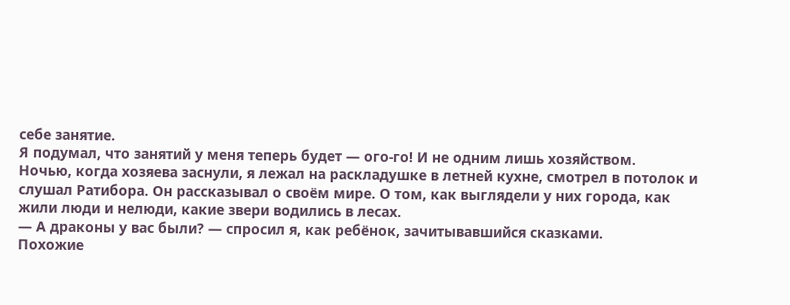себе занятие.
Я подумал, что занятий у меня теперь будет — ого-го! И не одним лишь хозяйством.
Ночью, когда хозяева заснули, я лежал на раскладушке в летней кухне, смотрел в потолок и слушал Ратибора. Он рассказывал о своём мире. О том, как выглядели у них города, как жили люди и нелюди, какие звери водились в лесах.
— А драконы у вас были? — спросил я, как ребёнок, зачитывавшийся сказками.
Похожие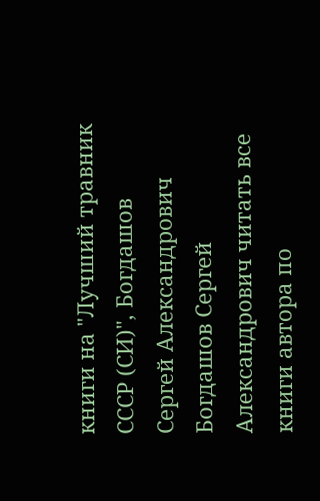книги на "Лучший травник СССР (СИ)", Богдашов Сергей Александрович
Богдашов Сергей Александрович читать все книги автора по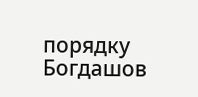порядку
Богдашов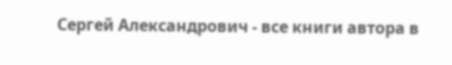Сергей Александрович - все книги автора в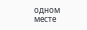одном месте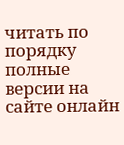читать по порядку полные версии на сайте онлайн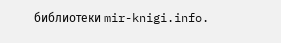библиотеки mir-knigi.info.